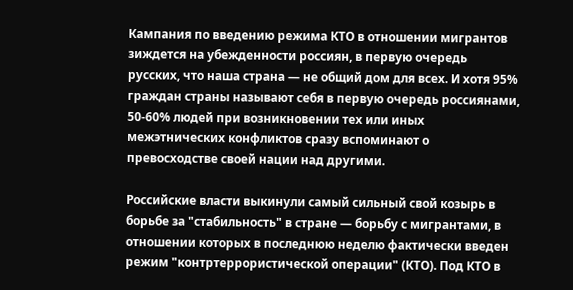Кампания по введению режима КТО в отношении мигрантов зиждется на убежденности россиян, в первую очередь русских, что наша страна — не общий дом для всех. И хотя 95% граждан страны называют себя в первую очередь россиянами, 50-60% людей при возникновении тех или иных межэтнических конфликтов сразу вспоминают о превосходстве своей нации над другими.

Российские власти выкинули самый сильный свой козырь в борьбе за "стабильность" в стране — борьбу с мигрантами, в отношении которых в последнюю неделю фактически введен режим "контртеррористической операции" (КТО). Под КТО в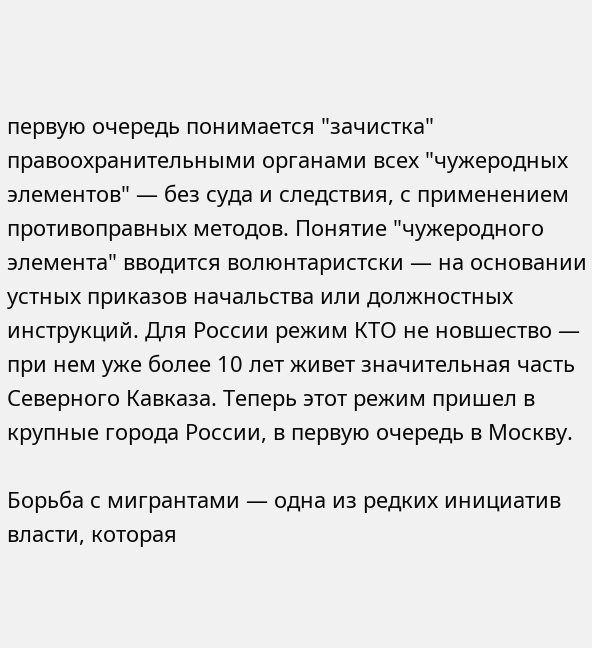первую очередь понимается "зачистка" правоохранительными органами всех "чужеродных элементов" — без суда и следствия, с применением противоправных методов. Понятие "чужеродного элемента" вводится волюнтаристски — на основании устных приказов начальства или должностных инструкций. Для России режим КТО не новшество — при нем уже более 10 лет живет значительная часть Северного Кавказа. Теперь этот режим пришел в крупные города России, в первую очередь в Москву.

Борьба с мигрантами — одна из редких инициатив власти, которая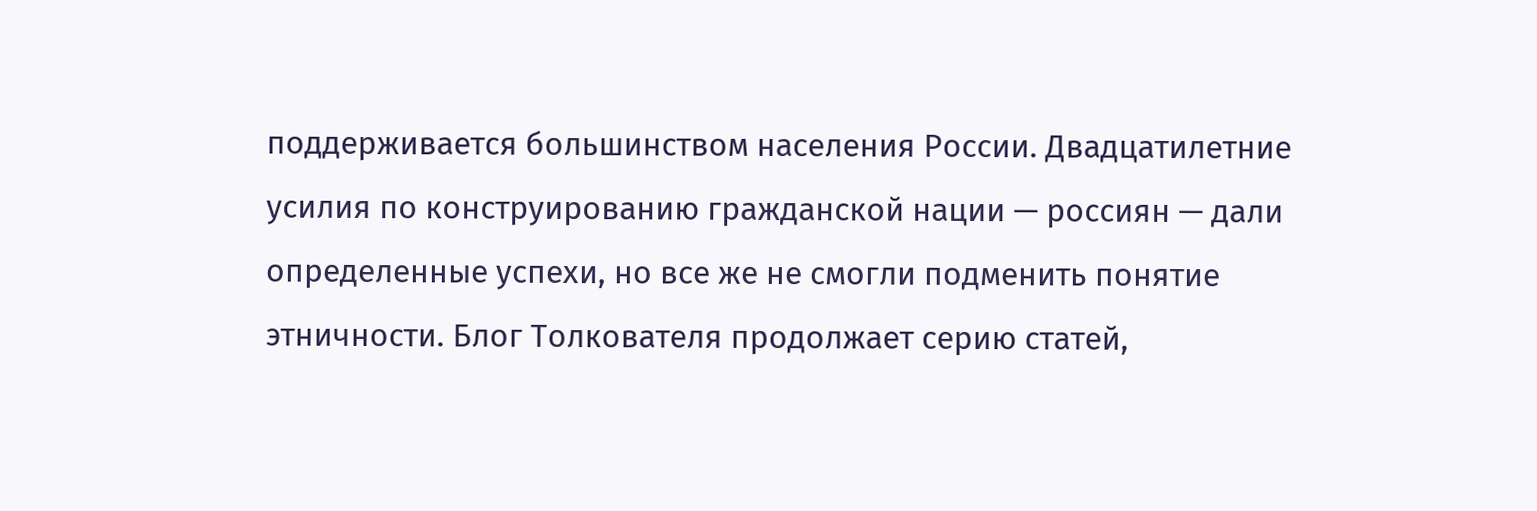поддерживается большинством населения России. Двадцатилетние усилия по конструированию гражданской нации — россиян — дали определенные успехи, но все же не смогли подменить понятие этничности. Блог Толкователя продолжает серию статей,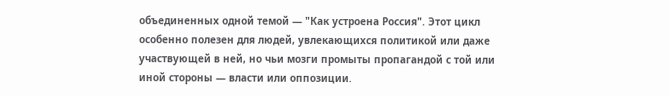объединенных одной темой — "Как устроена Россия". Этот цикл особенно полезен для людей, увлекающихся политикой или даже участвующей в ней, но чьи мозги промыты пропагандой с той или иной стороны — власти или оппозиции.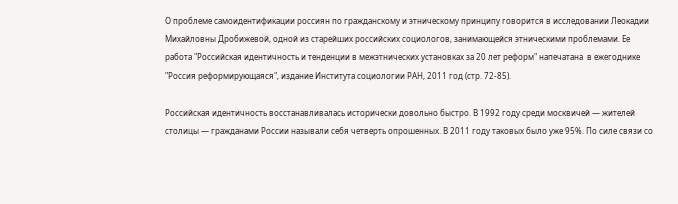О проблеме самоидентификации россиян по гражданскому и этническому принципу говорится в исследовании Леокадии Михайловны Дробижевой, одной из старейших российских социологов, занимающейся этническими проблемами. Ее работа "Российская идентичность и тенденции в межэтнических установках за 20 лет реформ" напечатана  в ежегоднике "Россия реформирующаяся", издание Института социологии РАН, 2011 год (стр. 72-85).

Российская идентичность восстанавливалась исторически довольно быстро. В 1992 году среди москвичей — жителей столицы — гражданами России называли себя четверть опрошенных. В 2011 году таковых было уже 95%. По силе связи со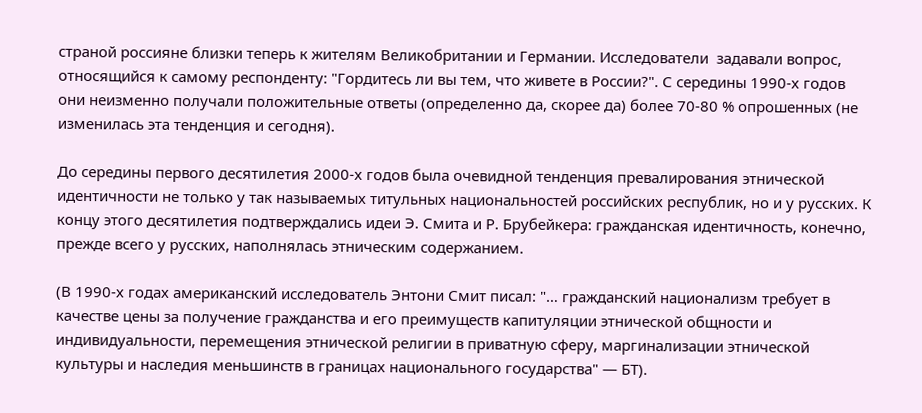страной россияне близки теперь к жителям Великобритании и Германии. Исследователи  задавали вопрос, относящийся к самому респонденту: "Гордитесь ли вы тем, что живете в России?". С середины 1990-х годов они неизменно получали положительные ответы (определенно да, скорее да) более 70-80 % опрошенных (не изменилась эта тенденция и сегодня).

До середины первого десятилетия 2000-х годов была очевидной тенденция превалирования этнической идентичности не только у так называемых титульных национальностей российских республик, но и у русских. К концу этого десятилетия подтверждались идеи Э. Смита и Р. Брубейкера: гражданская идентичность, конечно, прежде всего у русских, наполнялась этническим содержанием.

(В 1990-х годах американский исследователь Энтони Смит писал: "… гражданский национализм требует в качестве цены за получение гражданства и его преимуществ капитуляции этнической общности и индивидуальности, перемещения этнической религии в приватную сферу, маргинализации этнической культуры и наследия меньшинств в границах национального государства" — БТ).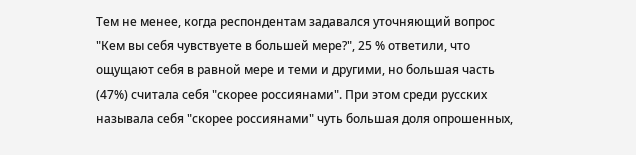Тем не менее, когда респондентам задавался уточняющий вопрос "Кем вы себя чувствуете в большей мере?", 25 % ответили, что ощущают себя в равной мере и теми и другими, но большая часть (47%) считала себя "скорее россиянами". При этом среди русских называла себя "скорее россиянами" чуть большая доля опрошенных,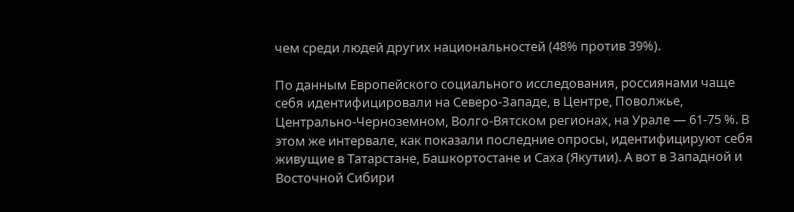чем среди людей других национальностей (48% против 39%).

По данным Европейского социального исследования, россиянами чаще себя идентифицировали на Северо-Западе, в Центре, Поволжье, Центрально-Черноземном, Волго-Вятском регионах, на Урале — 61-75 %. В этом же интервале, как показали последние опросы, идентифицируют себя живущие в Татарстане, Башкортостане и Саха (Якутии). А вот в Западной и Восточной Сибири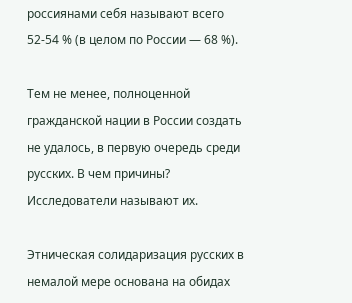россиянами себя называют всего 52-54 % (в целом по России — 68 %).

Тем не менее, полноценной гражданской нации в России создать не удалось, в первую очередь среди русских. В чем причины? Исследователи называют их.

Этническая солидаризация русских в немалой мере основана на обидах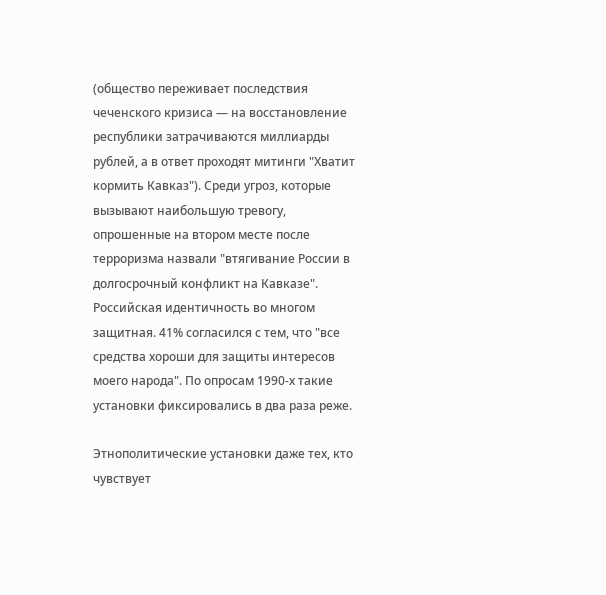(общество переживает последствия чеченского кризиса — на восстановление республики затрачиваются миллиарды рублей, а в ответ проходят митинги "Хватит кормить Кавказ"). Среди угроз, которые вызывают наибольшую тревогу, опрошенные на втором месте после терроризма назвали "втягивание России в долгосрочный конфликт на Кавказе". Российская идентичность во многом защитная. 41% согласился с тем, что "все средства хороши для защиты интересов моего народа". По опросам 1990-х такие установки фиксировались в два раза реже.

Этнополитические установки даже тех, кто чувствует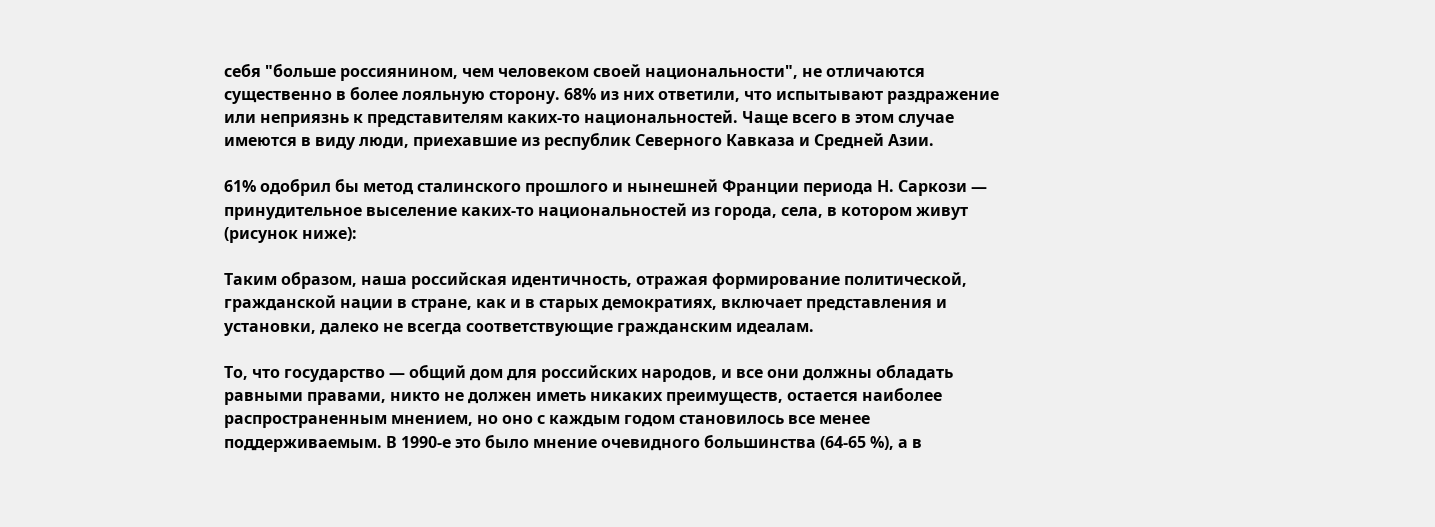себя "больше россиянином, чем человеком своей национальности", не отличаются существенно в более лояльную сторону. 68% из них ответили, что испытывают раздражение или неприязнь к представителям каких-то национальностей. Чаще всего в этом случае имеются в виду люди, приехавшие из республик Северного Кавказа и Средней Азии.

61% одобрил бы метод сталинского прошлого и нынешней Франции периода Н. Саркози — принудительное выселение каких-то национальностей из города, села, в котором живут (рисунок ниже):

Таким образом, наша российская идентичность, отражая формирование политической, гражданской нации в стране, как и в старых демократиях, включает представления и установки, далеко не всегда соответствующие гражданским идеалам.

То, что государство — общий дом для российских народов, и все они должны обладать равными правами, никто не должен иметь никаких преимуществ, остается наиболее распространенным мнением, но оно с каждым годом становилось все менее поддерживаемым. В 1990-е это было мнение очевидного большинства (64-65 %), а в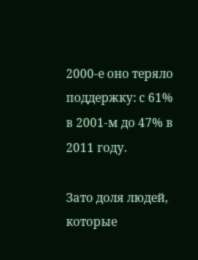2000-е оно теряло поддержку: с 61% в 2001-м до 47% в 2011 году.

Зато доля людей, которые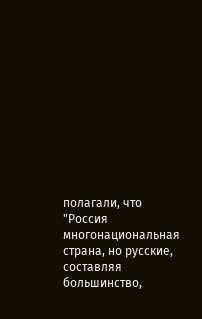полагали, что "Россия многонациональная страна, но русские, составляя большинство,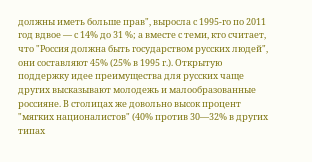должны иметь больше прав", выросла с 1995-го по 2011 год вдвое — с 14% до 31 %; а вместе с теми, кто считает, что "Россия должна быть государством русских людей", они составляют 45% (25% в 1995 г.). Открытую поддержку идее преимущества для русских чаще других высказывают молодежь и малообразованные россияне. В столицах же довольно высок процент "мягких националистов" (40% против 30—32% в других типах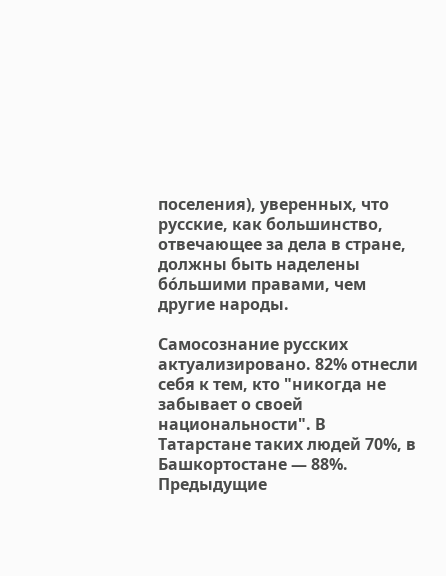поселения), уверенных, что русские, как большинство, отвечающее за дела в стране, должны быть наделены бóльшими правами, чем другие народы.

Самосознание русских актуализировано. 82% отнесли себя к тем, кто "никогда не забывает о своей национальности". В Татарстане таких людей 70%, в Башкортостане — 88%. Предыдущие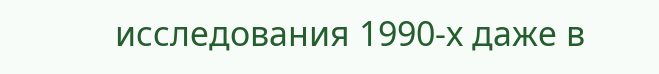исследования 1990-х даже в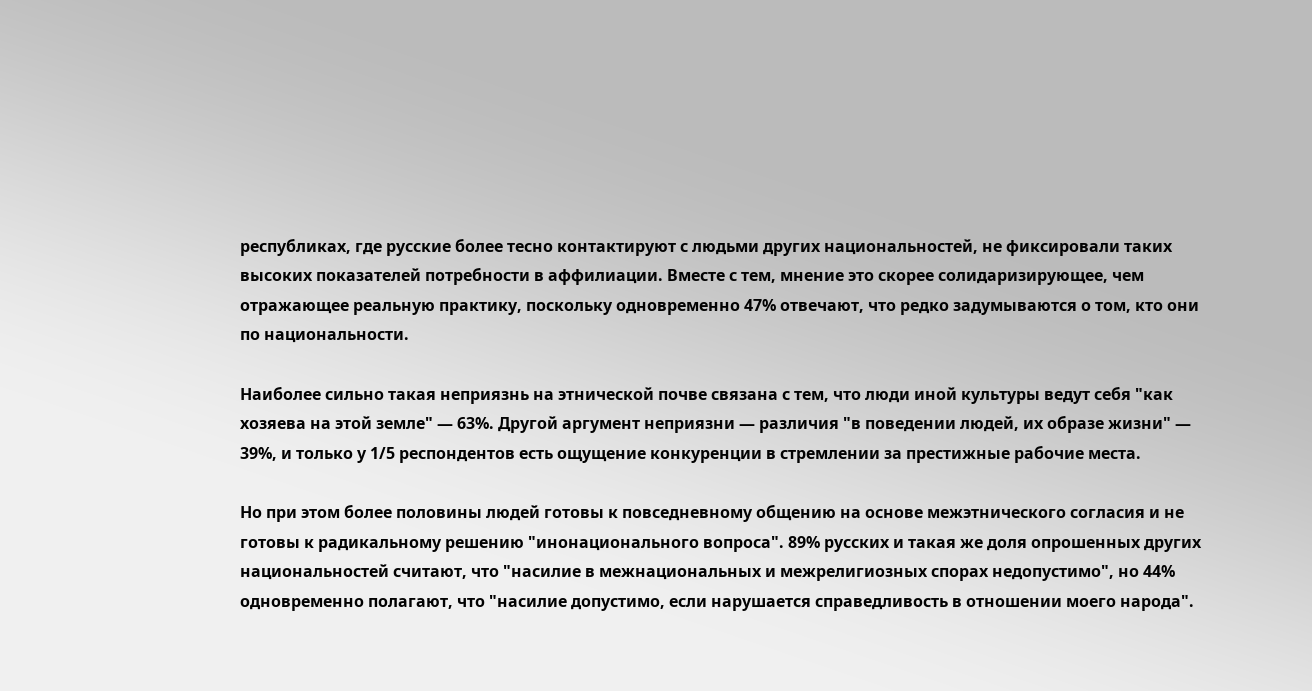республиках, где русские более тесно контактируют с людьми других национальностей, не фиксировали таких высоких показателей потребности в аффилиации. Вместе с тем, мнение это скорее солидаризирующее, чем отражающее реальную практику, поскольку одновременно 47% отвечают, что редко задумываются о том, кто они по национальности.

Наиболее сильно такая неприязнь на этнической почве связана с тем, что люди иной культуры ведут себя "как хозяева на этой земле" — 63%. Другой аргумент неприязни — различия "в поведении людей, их образе жизни" — 39%, и только у 1/5 респондентов есть ощущение конкуренции в стремлении за престижные рабочие места.

Но при этом более половины людей готовы к повседневному общению на основе межэтнического согласия и не готовы к радикальному решению "инонационального вопроса". 89% русских и такая же доля опрошенных других национальностей считают, что "насилие в межнациональных и межрелигиозных спорах недопустимо", но 44% одновременно полагают, что "насилие допустимо, если нарушается справедливость в отношении моего народа".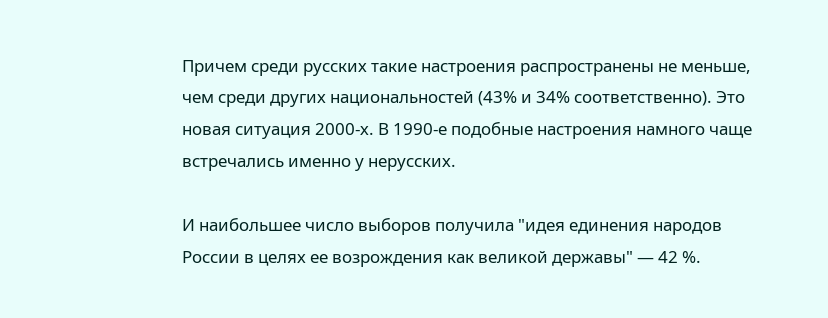Причем среди русских такие настроения распространены не меньше, чем среди других национальностей (43% и 34% соответственно). Это новая ситуация 2000-х. В 1990-е подобные настроения намного чаще встречались именно у нерусских.

И наибольшее число выборов получила "идея единения народов России в целях ее возрождения как великой державы" — 42 %.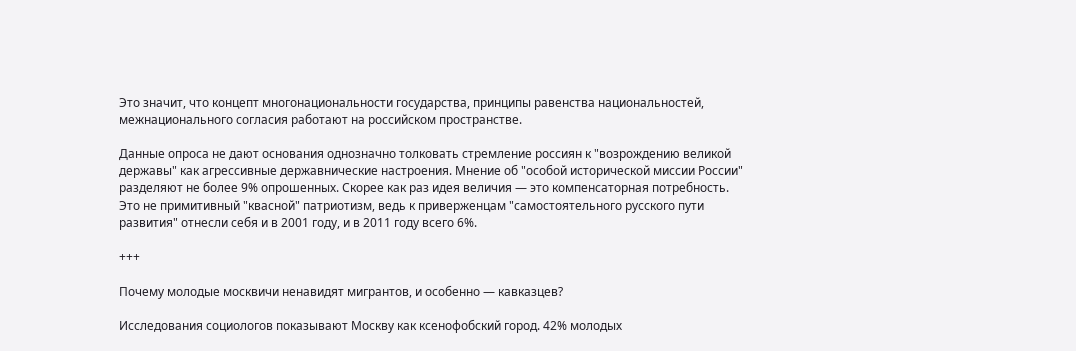Это значит, что концепт многонациональности государства, принципы равенства национальностей, межнационального согласия работают на российском пространстве.

Данные опроса не дают основания однозначно толковать стремление россиян к "возрождению великой державы" как агрессивные державнические настроения. Мнение об "особой исторической миссии России" разделяют не более 9% опрошенных. Скорее как раз идея величия — это компенсаторная потребность. Это не примитивный "квасной" патриотизм, ведь к приверженцам "самостоятельного русского пути развития" отнесли себя и в 2001 году, и в 2011 году всего 6%.

+++

Почему молодые москвичи ненавидят мигрантов, и особенно — кавказцев?

Исследования социологов показывают Москву как ксенофобский город. 42% молодых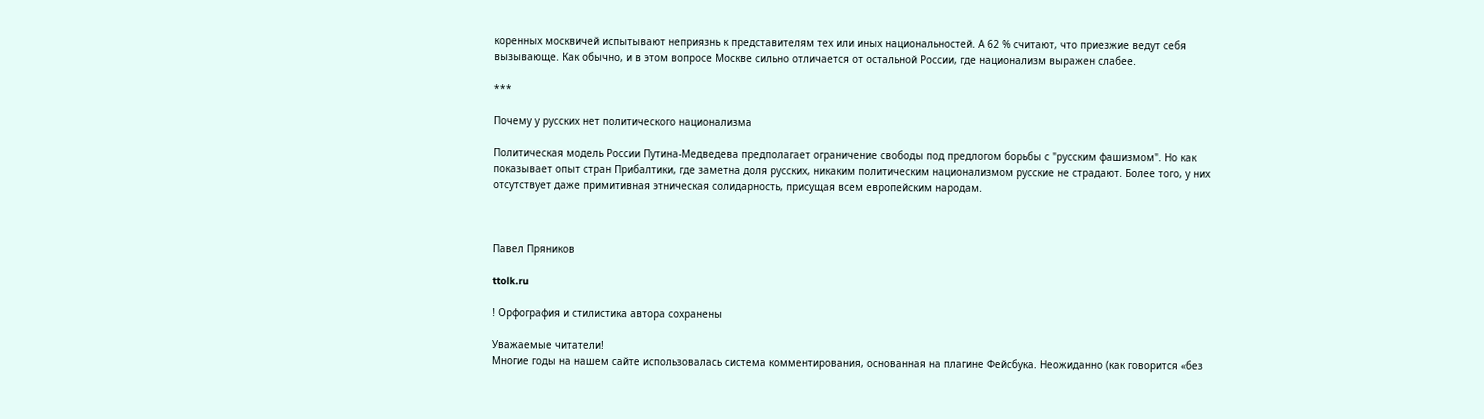коренных москвичей испытывают неприязнь к представителям тех или иных национальностей. А 62 % считают, что приезжие ведут себя вызывающе. Как обычно, и в этом вопросе Москве сильно отличается от остальной России, где национализм выражен слабее.

***

Почему у русских нет политического национализма

Политическая модель России Путина-Медведева предполагает ограничение свободы под предлогом борьбы с "русским фашизмом". Но как показывает опыт стран Прибалтики, где заметна доля русских, никаким политическим национализмом русские не страдают. Более того, у них отсутствует даже примитивная этническая солидарность, присущая всем европейским народам.



Павел Пряников

ttolk.ru

! Орфография и стилистика автора сохранены

Уважаемые читатели!
Многие годы на нашем сайте использовалась система комментирования, основанная на плагине Фейсбука. Неожиданно (как говорится «без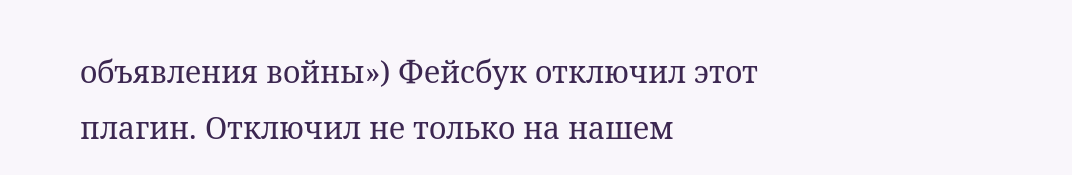объявления войны») Фейсбук отключил этот плагин. Отключил не только на нашем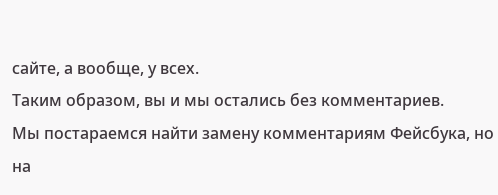сайте, а вообще, у всех.
Таким образом, вы и мы остались без комментариев.
Мы постараемся найти замену комментариям Фейсбука, но на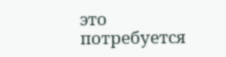это потребуется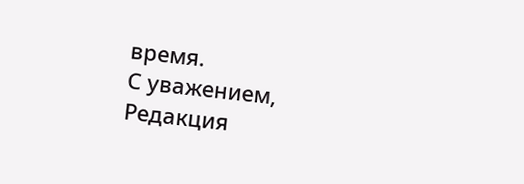время.
С уважением,
Редакция